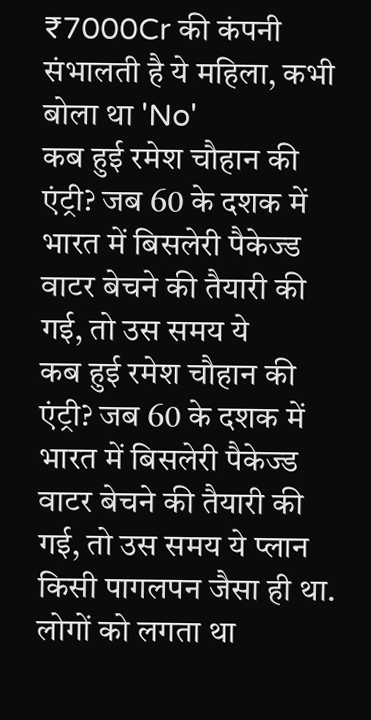₹7000Cr की कंपनी संभालती है ये महिला, कभी बोला था 'No'
कब हुई रमेश चौहान की एंट्री? जब 60 के दशक में भारत में बिसलेरी पैकेज्ड वाटर बेचने की तैयारी की गई, तो उस समय ये
कब हुई रमेश चौहान की एंट्री? जब 60 के दशक में भारत में बिसलेरी पैकेज्ड वाटर बेचने की तैयारी की गई, तो उस समय ये प्लान किसी पागलपन जैसा ही था.
लोगों को लगता था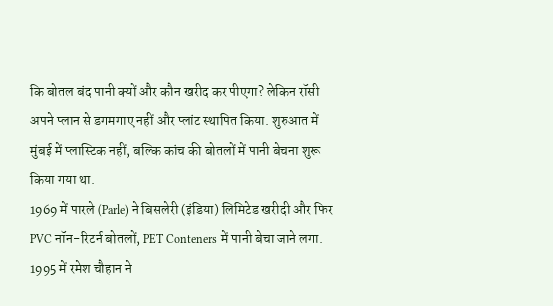कि बोतल बंद पानी क्यों और कौन खरीद कर पीएगा? लेकिन रॉसी अपने प्लान से डगमगाए नहीं और प्लांट स्थापित किया. शुरुआत में मुंबई में प्लास्टिक नहीं, बल्कि कांच की बोतलों में पानी बेचना शुरू किया गया था.
1969 में पारले (Parle) ने बिसलेरी (इंडिया) लिमिटेड खरीदी और फिर PVC नॉन-रिटर्न बोतलों, PET Conteners में पानी बेचा जाने लगा. 1995 में रमेश चौहान ने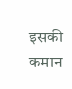इसकी कमान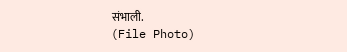संभाली.
(File Photo)